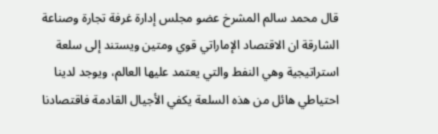قال محمد سالم المشرخ عضو مجلس إدارة غرفة تجارة وصناعة الشارقة ان الاقتصاد الإماراتي قوي ومتين ويستند إلى سلعة استراتيجية وهي النفط والتي يعتمد عليها العالم، ويوجد لدينا احتياطي هائل من هذه السلعة يكفي الأجيال القادمة فاقتصادنا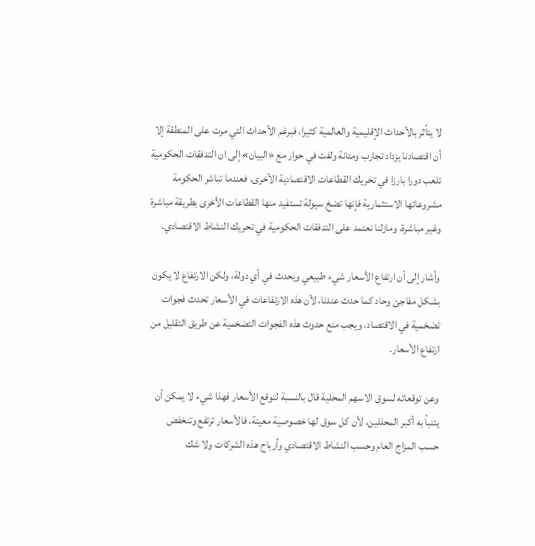لا يتأثر بالأحداث الإقليمية والعالمية كثيرا، فبرغم الأحداث التي مرت على المنطقة إلا أن اقتصادنا يزداد تجارب ومتانة ولفت في حوار مع «البيان» إلى ان التدفقات الحكومية تلعب دورا بارزا في تحريك القطاعات الاقتصادية الأخرى، فعندما تباشر الحكومة مشروعاتها الاستثمارية فإنها تضخ سيولة تستفيد منها القطاعات الأخرى بطريقة مباشرة وغير مباشرة، ومازلنا نعتمد على التدفقات الحكومية في تحريك النشاط الاقتصادي.

وأشار إلى أن ارتفاع الأسعار شيء طبيعي ويحدث في أي دولة، ولكن الارتفاع لا يكون بشكل مفاجئ وحاد كما حدث عندنا، لأن هذه الارتفاعات في الأسعار تحدث فجوات تضخمية في الاقتصاد، ويجب منع حدوث هذه الفجوات التضخمية عن طريق التقليل من ارتفاع الأسعار.

وعن توقعاته لسوق الاسهم المحلية قال بالنسبة لتوقع الأسعار فهذا شيء لا يمكن أن يتنبأ به أكبر المحللين، لأن كل سوق لها خصوصية معينة، فالأسعار ترتفع وتنخفض حسب المزاج العام وحسب النشاط الاقتصادي وأرباح هذه الشركات ولا شك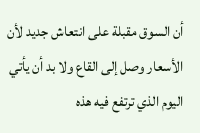أن السوق مقبلة على انتعاش جديد لأن الأسعار وصل إلى القاع ولا بد أن يأتي اليوم الذي ترتفع فيه هذه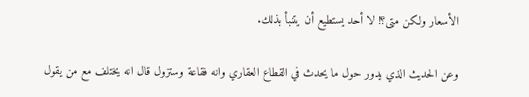الأسعار ولكن متى؟! لا أحد يستطيع أن يتنبأ بذلك.

وعن الحديث الذي يدور حول ما يحدث في القطاع العقاري وانه فقاعة وستزول قال انه يختلف مع من يقول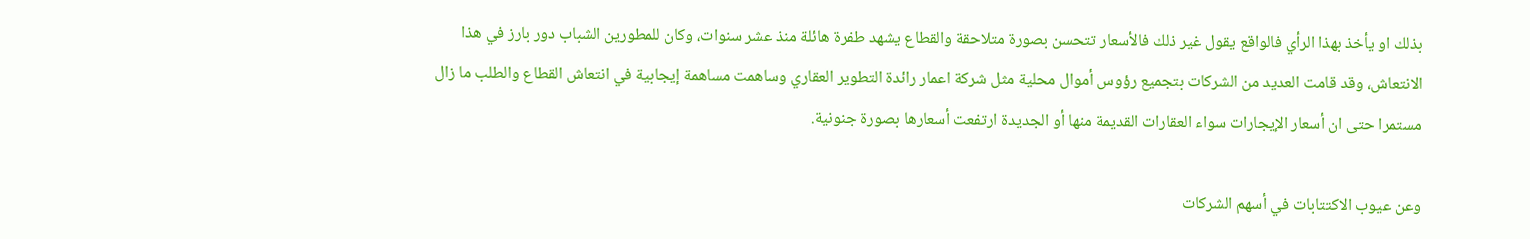بذلك او يأخذ بهذا الرأي فالواقع يقول غير ذلك فالأسعار تتحسن بصورة متلاحقة والقطاع يشهد طفرة هائلة منذ عشر سنوات، وكان للمطورين الشباب دور بارز في هذا الانتعاش، وقد قامت العديد من الشركات بتجميع رؤوس أموال محلية مثل شركة اعمار رائدة التطوير العقاري وساهمت مساهمة إيجابية في انتعاش القطاع والطلب ما زال مستمرا حتى ان أسعار الإيجارات سواء العقارات القديمة منها أو الجديدة ارتفعت أسعارها بصورة جنونية.

وعن عيوب الاكتتابات في أسهم الشركات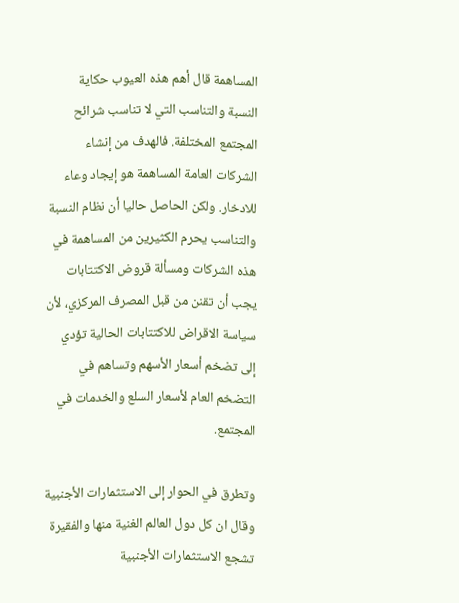المساهمة قال أهم هذه العيوب حكاية النسبة والتناسب التي لا تناسب شرائح المجتمع المختلفة. فالهدف من إنشاء الشركات العامة المساهمة هو إيجاد وعاء للادخار. ولكن الحاصل حاليا أن نظام النسبة والتناسب يحرم الكثيرين من المساهمة في هذه الشركات ومسألة قروض الاكتتابات يجب أن تقنن من قبل المصرف المركزي، لأن سياسة الاقراض للاكتتابات الحالية تؤدي إلى تضخم أسعار الأسهم وتساهم في التضخم العام لأسعار السلع والخدمات في المجتمع.

وتطرق في الحوار إلى الاستثمارات الأجنبية وقال ان كل دول العالم الغنية منها والفقيرة تشجع الاستثمارات الأجنبية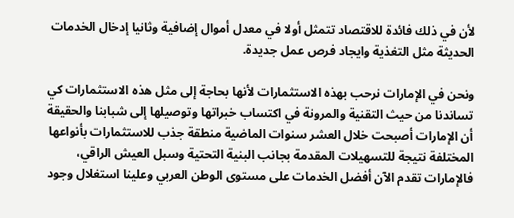لأن في ذلك فائدة للاقتصاد تتمثل أولا في معدل أموال إضافية وثانيا إدخال الخدمات الحديثة مثل التغذية وايجاد فرص عمل جديدة.

ونحن في الإمارات نرحب بهذه الاستثمارات لأنها بحاجة إلى مثل هذه الاستثمارات كي تساندنا من حيث التقنية والمرونة في اكتساب خبراتها وتوصيلها إلى شبابنا والحقيقة أن الإمارات أصبحت خلال العشر سنوات الماضية منطقة جذب للاستثمارات بأنواعها المختلفة نتيجة للتسهيلات المقدمة بجانب البنية التحتية وسبل العيش الراقي، فالإمارات تقدم الآن أفضل الخدمات على مستوى الوطن العربي وعلينا استغلال وجود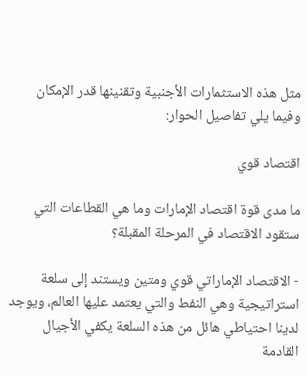مثل هذه الاستثمارات الأجنبية وتقنينها قدر الإمكان وفيما يلي تفاصيل الحوار:

اقتصاد قوي

ما مدى قوة اقتصاد الإمارات وما هي القطاعات التي ستقود الاقتصاد في المرحلة المقبلة؟

- الاقتصاد الإماراتي قوي ومتين ويستند إلى سلعة استراتيجية وهي النفط والتي يعتمد عليها العالم، ويوجد لدينا احتياطي هائل من هذه السلعة يكفي الأجيال القادمة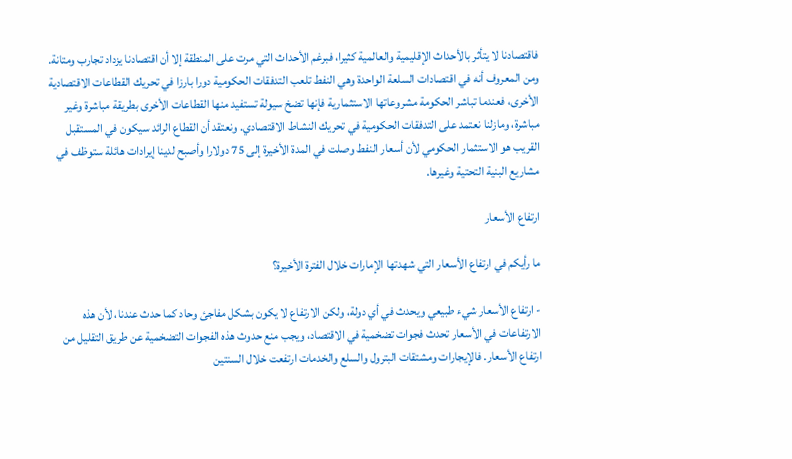فاقتصادنا لا يتأثر بالأحداث الإقليمية والعالمية كثيرا، فبرغم الأحداث التي مرت على المنطقة إلا أن اقتصادنا يزداد تجارب ومتانة. ومن المعروف أنه في اقتصادات السلعة الواحدة وهي النفط تلعب التدفقات الحكومية دورا بارزا في تحريك القطاعات الاقتصادية الأخرى، فعندما تباشر الحكومة مشروعاتها الاستثمارية فإنها تضخ سيولة تستفيد منها القطاعات الأخرى بطريقة مباشرة وغير مباشرة، ومازلنا نعتمد على التدفقات الحكومية في تحريك النشاط الاقتصادي. ونعتقد أن القطاع الرائد سيكون في المستقبل القريب هو الاستثمار الحكومي لأن أسعار النفط وصلت في المدة الأخيرة إلى 75 دولارا وأصبح لدينا إيرادات هائلة ستوظف في مشاريع البنية التحتية وغيرها.

ارتفاع الأسعار

ما رأيكم في ارتفاع الأسعار التي شهدتها الإمارات خلال الفترة الأخيرة؟

- ارتفاع الأسعار شيء طبيعي ويحدث في أي دولة، ولكن الارتفاع لا يكون بشكل مفاجئ وحاد كما حدث عندنا، لأن هذه الارتفاعات في الأسعار تحدث فجوات تضخمية في الاقتصاد، ويجب منع حدوث هذه الفجوات التضخمية عن طريق التقليل من ارتفاع الأسعار. فالإيجارات ومشتقات البترول والسلع والخدمات ارتفعت خلال السنتين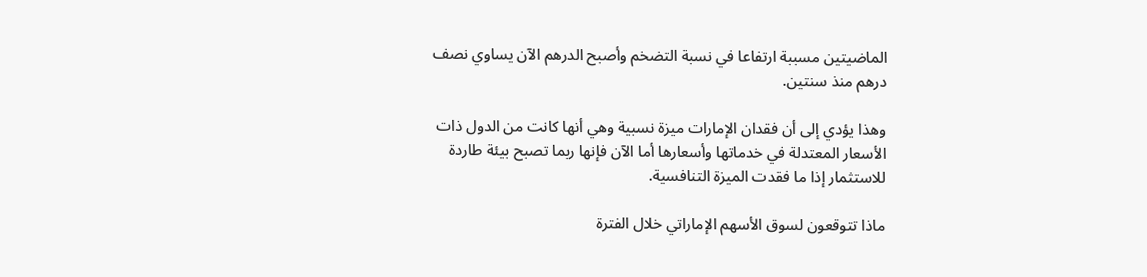الماضيتين مسببة ارتفاعا في نسبة التضخم وأصبح الدرهم الآن يساوي نصف درهم منذ سنتين.

وهذا يؤدي إلى أن فقدان الإمارات ميزة نسبية وهي أنها كانت من الدول ذات الأسعار المعتدلة في خدماتها وأسعارها أما الآن فإنها ربما تصبح بيئة طاردة للاستثمار إذا ما فقدت الميزة التنافسية.

ماذا تتوقعون لسوق الأسهم الإماراتي خلال الفترة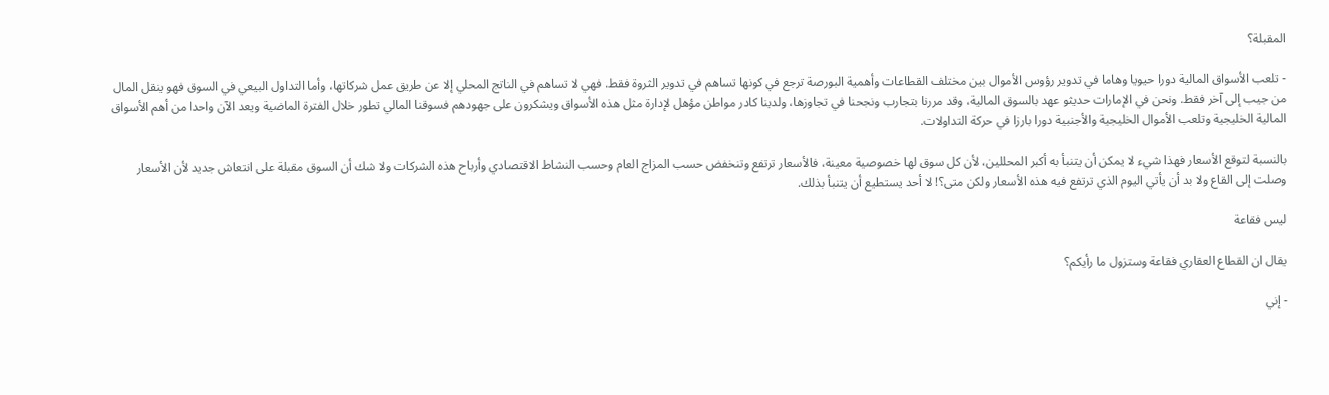المقبلة؟

- تلعب الأسواق المالية دورا حيويا وهاما في تدوير رؤوس الأموال بين مختلف القطاعات وأهمية البورصة ترجع في كونها تساهم في تدوير الثروة فقط. فهي لا تساهم في الناتج المحلي إلا عن طريق عمل شركاتها، وأما التداول البيعي في السوق فهو ينقل المال من جيب إلى آخر فقط. ونحن في الإمارات حديثو عهد بالسوق المالية، وقد مررنا بتجارب ونجحنا في تجاوزها، ولدينا كادر مواطن مؤهل لإدارة مثل هذه الأسواق ويشكرون على جهودهم فسوقنا المالي تطور خلال الفترة الماضية ويعد الآن واحدا من أهم الأسواق المالية الخليجية وتلعب الأموال الخليجية والأجنبية دورا بارزا في حركة التداولات.

بالنسبة لتوقع الأسعار فهذا شيء لا يمكن أن يتنبأ به أكبر المحللين، لأن كل سوق لها خصوصية معينة، فالأسعار ترتفع وتنخفض حسب المزاج العام وحسب النشاط الاقتصادي وأرباح هذه الشركات ولا شك أن السوق مقبلة على انتعاش جديد لأن الأسعار وصلت إلى القاع ولا بد أن يأتي اليوم الذي ترتفع فيه هذه الأسعار ولكن متى؟! لا أحد يستطيع أن يتنبأ بذلك.

ليس فقاعة

يقال ان القطاع العقاري فقاعة وستزول ما رأيكم؟

- إني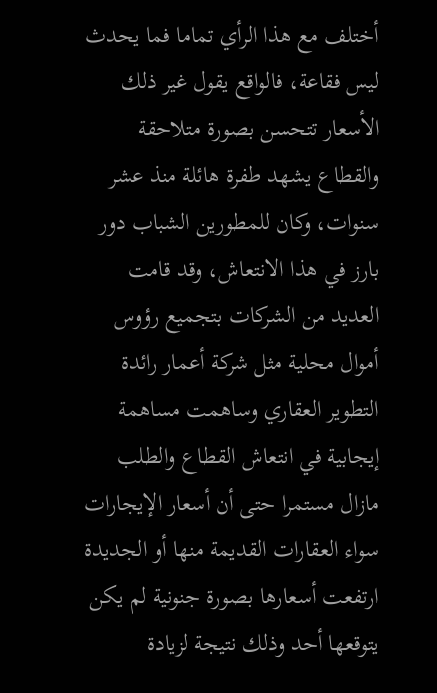أختلف مع هذا الرأي تماما فما يحدث ليس فقاعة، فالواقع يقول غير ذلك الأسعار تتحسن بصورة متلاحقة والقطاع يشهد طفرة هائلة منذ عشر سنوات، وكان للمطورين الشباب دور بارز في هذا الانتعاش، وقد قامت العديد من الشركات بتجميع رؤوس أموال محلية مثل شركة أعمار رائدة التطوير العقاري وساهمت مساهمة إيجابية في انتعاش القطاع والطلب مازال مستمرا حتى أن أسعار الإيجارات سواء العقارات القديمة منها أو الجديدة ارتفعت أسعارها بصورة جنونية لم يكن يتوقعها أحد وذلك نتيجة لزيادة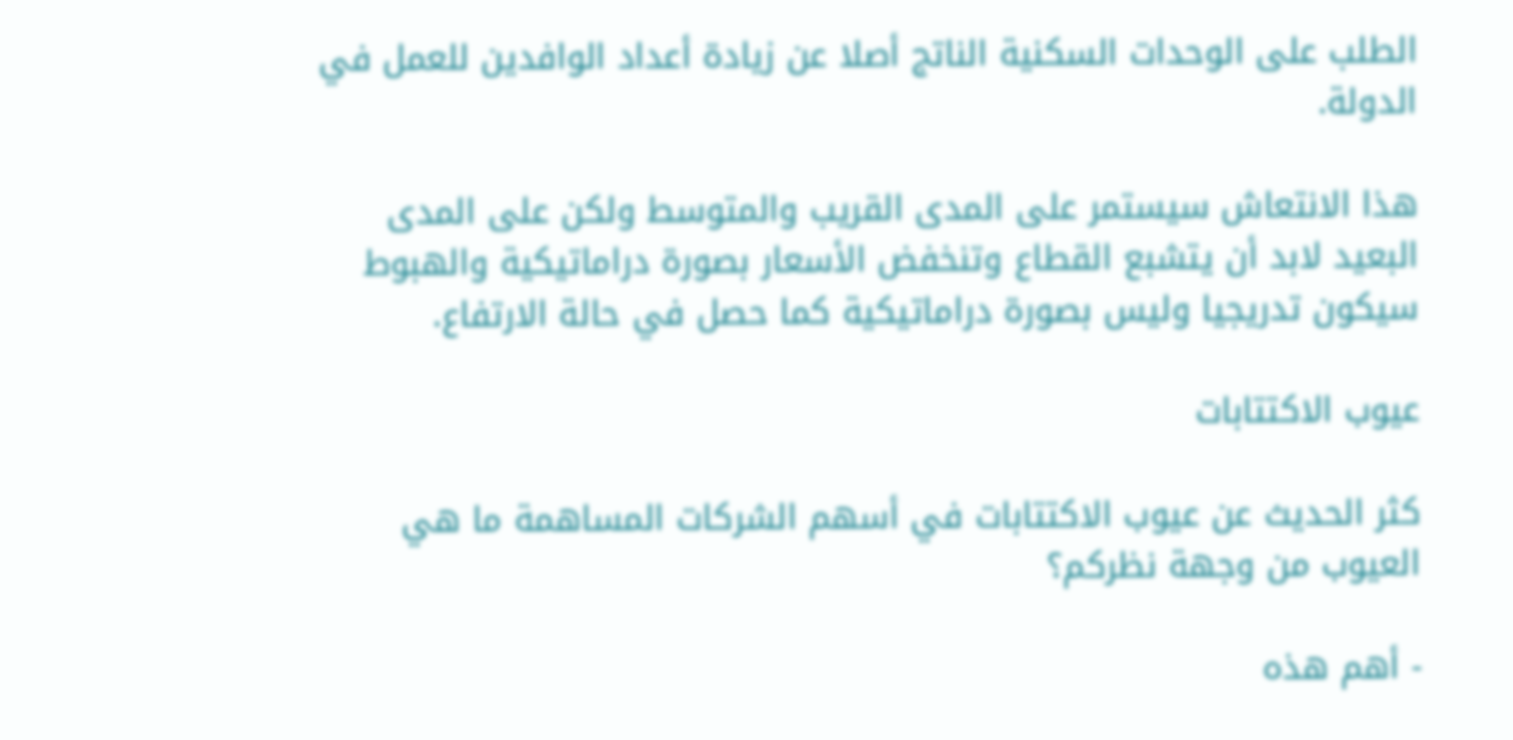الطلب على الوحدات السكنية الناتج أصلا عن زيادة أعداد الوافدين للعمل في الدولة.

هذا الانتعاش سيستمر على المدى القريب والمتوسط ولكن على المدى البعيد لابد أن يتشبع القطاع وتنخفض الأسعار بصورة دراماتيكية والهبوط سيكون تدريجيا وليس بصورة دراماتيكية كما حصل في حالة الارتفاع.

عيوب الاكتتابات

كثر الحديث عن عيوب الاكتتابات في أسهم الشركات المساهمة ما هي العيوب من وجهة نظركم؟

- أهم هذه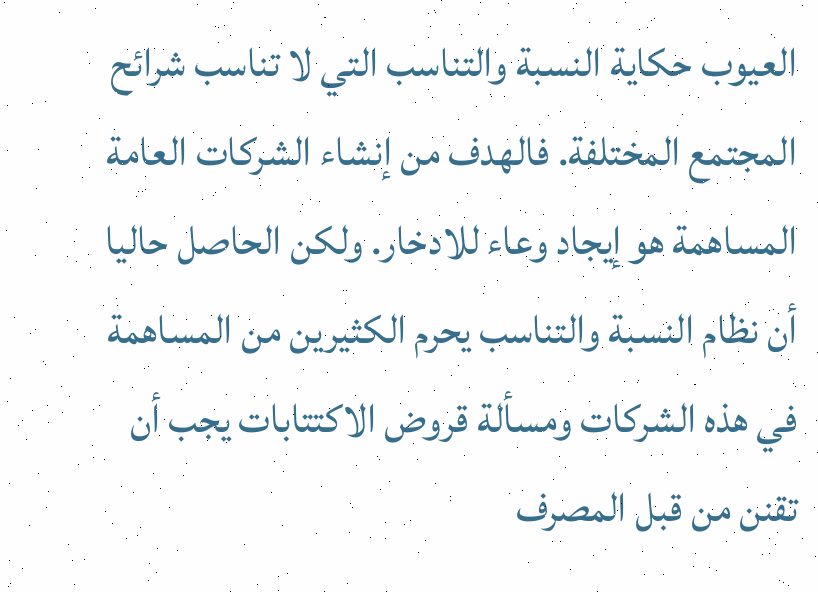العيوب حكاية النسبة والتناسب التي لا تناسب شرائح المجتمع المختلفة. فالهدف من إنشاء الشركات العامة المساهمة هو إيجاد وعاء للادخار. ولكن الحاصل حاليا أن نظام النسبة والتناسب يحرم الكثيرين من المساهمة في هذه الشركات ومسألة قروض الاكتتابات يجب أن تقنن من قبل المصرف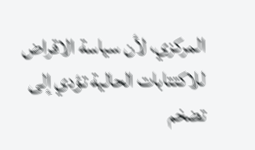المركزي، لأن سياسة الاقراض للاكتتابات الحالية تؤدي إلى تضخم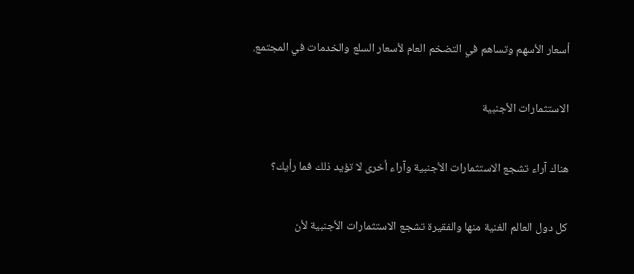أسعار الأسهم وتساهم في التضخم العام لأسعار السلع والخدمات في المجتمع.

الاستثمارات الأجنبية

هناك آراء تشجع الاستثمارات الأجنبية وآراء أخرى لا تؤيد ذلك فما رأيك؟

كل دول العالم الغنية منها والفقيرة تشجع الاستثمارات الأجنبية لأن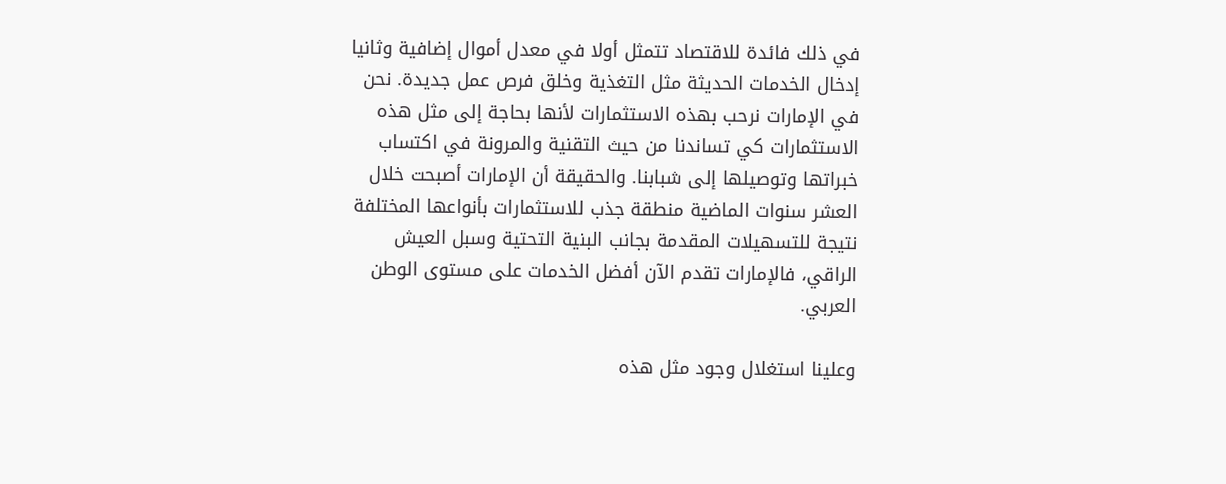في ذلك فائدة للاقتصاد تتمثل أولا في معدل أموال إضافية وثانيا إدخال الخدمات الحديثة مثل التغذية وخلق فرص عمل جديدة. نحن في الإمارات نرحب بهذه الاستثمارات لأنها بحاجة إلى مثل هذه الاستثمارات كي تساندنا من حيث التقنية والمرونة في اكتساب خبراتها وتوصيلها إلى شبابنا. والحقيقة أن الإمارات أصبحت خلال العشر سنوات الماضية منطقة جذب للاستثمارات بأنواعها المختلفة نتيجة للتسهيلات المقدمة بجانب البنية التحتية وسبل العيش الراقي، فالإمارات تقدم الآن أفضل الخدمات على مستوى الوطن العربي.

وعلينا استغلال وجود مثل هذه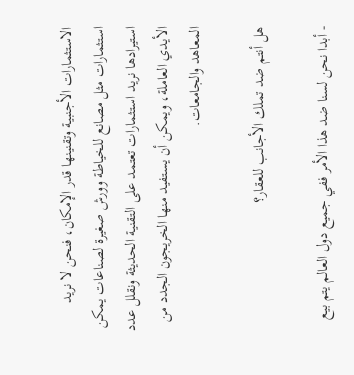الاستثمارات الأجنبية وتقنينها قدر الإمكان، فنحن لا نريد استثمارات مثل مصانع للخياطة وورش صغيرة لصناعات يمكن استيرادها نريد استثمارات تعتمد على التقنية الحديثة ونقلل عدد الأيدي العاملة، ويمكن أن يستفيد منها الخريجون الجدد من المعاهد والجامعات.

هل أنتم ضد تملك الأجانب للعقار؟

- أبدا نحن لسنا ضد هذا الأمر ففي جميع دول العالم يتم بيع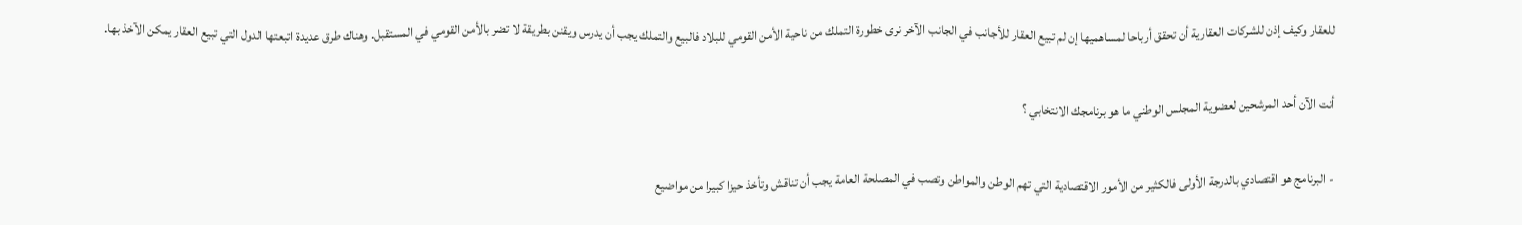للعقار وكيف إذن للشركات العقارية أن تحقق أرباحا لمساهميها إن لم تبيع العقار للأجانب في الجانب الآخر نرى خطورة التملك من ناحية الأمن القومي للبلاد فالبيع والتملك يجب أن يدرس ويقنن بطريقة لا تضر بالأمن القومي في المستقبل. وهناك طرق عديدة اتبعتها الدول التي تبيع العقار يمكن الآخذ بها.

أنت الآن أحد المرشحين لعضوية المجلس الوطني ما هو برنامجك الانتخابي ؟

- البرنامج هو اقتصادي بالدرجة الأولى فالكثير من الأمور الاقتصادية التي تهم الوطن والمواطن وتصب في المصلحة العامة يجب أن تناقش وتأخذ حيزا كبيرا من مواضيع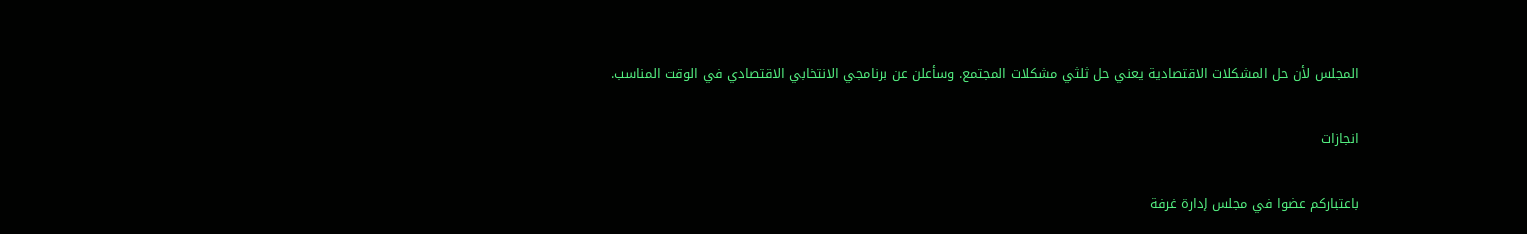المجلس لأن حل المشكلات الاقتصادية يعني حل ثلثي مشكلات المجتمع. وسأعلن عن برنامجي الانتخابي الاقتصادي في الوقت المناسب.

انجازات

باعتباركم عضوا في مجلس إدارة غرفة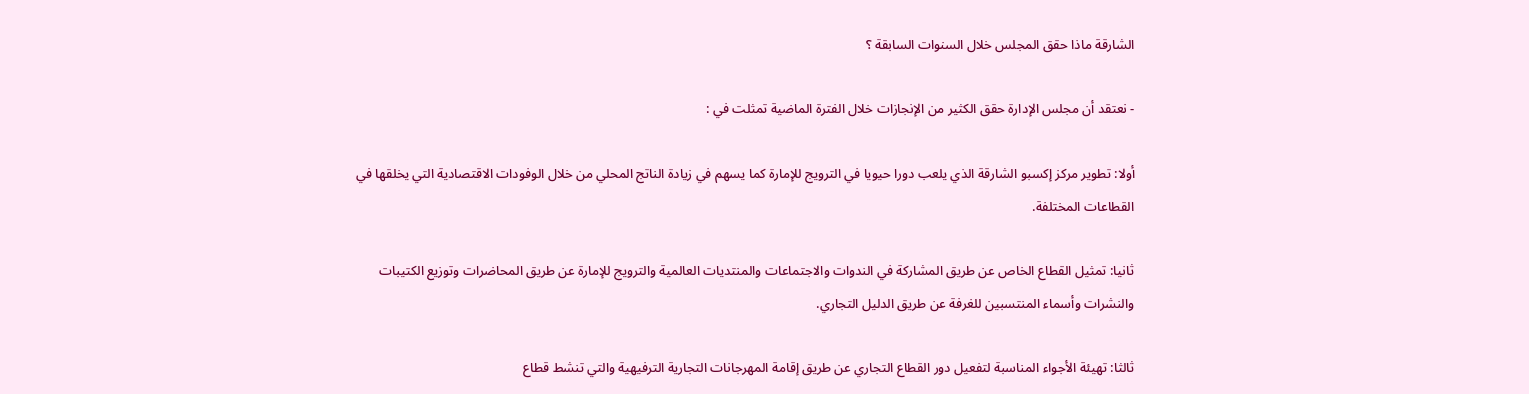الشارقة ماذا حقق المجلس خلال السنوات السابقة ؟

- نعتقد أن مجلس الإدارة حقق الكثير من الإنجازات خلال الفترة الماضية تمثلت في :

أولا: تطوير مركز إكسبو الشارقة الذي يلعب دورا حيويا في الترويج للإمارة كما يسهم في زيادة الناتج المحلي من خلال الوفودات الاقتصادية التي يخلقها في القطاعات المختلفة.

ثانيا: تمثيل القطاع الخاص عن طريق المشاركة في الندوات والاجتماعات والمنتديات العالمية والترويج للإمارة عن طريق المحاضرات وتوزيع الكتيبات والنشرات وأسماء المنتسبين للغرفة عن طريق الدليل التجاري.

ثالثا: تهيئة الأجواء المناسبة لتفعيل دور القطاع التجاري عن طريق إقامة المهرجانات التجارية الترفيهية والتي تنشط قطاع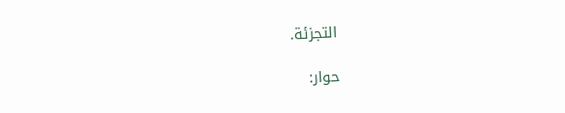التجزئة.

حوار: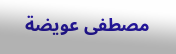مصطفى عويضة